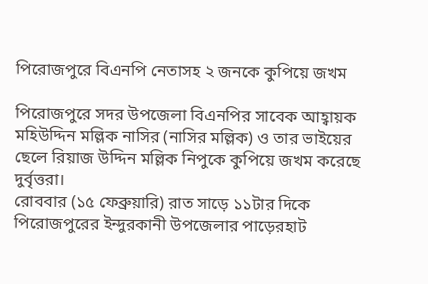পিরোজপুরে বিএনপি নেতাসহ ২ জনকে কুপিয়ে জখম

পিরোজপুরে সদর উপজেলা বিএনপির সাবেক আহ্বায়ক মহিউদ্দিন মল্লিক নাসির (নাসির মল্লিক) ও তার ভাইয়ের ছেলে রিয়াজ উদ্দিন মল্লিক নিপুকে কুপিয়ে জখম করেছে দুর্বৃত্তরা।
রোববার (১৫ ফেব্রুয়ারি) রাত সাড়ে ১১টার দিকে পিরোজপুরের ইন্দুরকানী উপজেলার পাড়েরহাট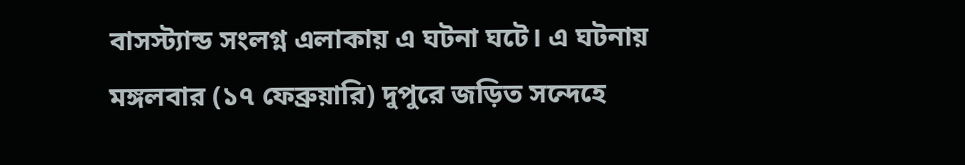বাসস্ট্যান্ড সংলগ্ন এলাকায় এ ঘটনা ঘটে। এ ঘটনায় মঙ্গলবার (১৭ ফেব্রুয়ারি) দুপুরে জড়িত সন্দেহে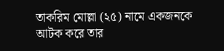তাকরিম মোল্লা (২৫) নামে একজনকে আটক করে তার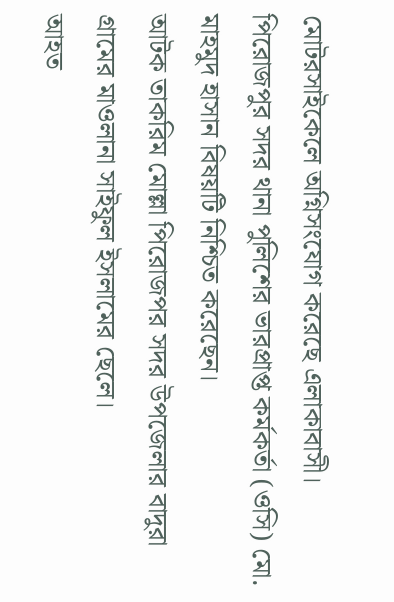মোটরসাইকেলে অগ্নিসংযোগ করেছে এলাকাবাসী।
পিরোজপুর সদর থানা পুলিশের ভারপ্রাপ্ত কর্মকর্তা (ওসি) মো. মাহমুদ হাসান বিষয়টি নিশ্চিত করেছেন।
আটক তাকরিম মোল্লা পিরোজপর সদর উপজেলার বাদুরা গ্রামের মাওলানা সাইফুল ইসলামের ছেলে।
আহত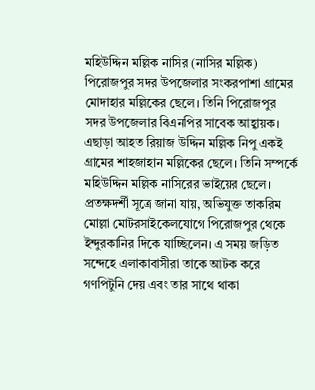মহিউদ্দিন মল্লিক নাসির (নাসির মল্লিক) পিরোজপুর সদর উপজেলার সংকরপাশা গ্রামের মোদাহার মল্লিকের ছেলে। তিনি পিরোজপুর সদর উপজেলার বিএনপির সাবেক আহ্বায়ক। এছাড়া আহত রিয়াজ উদ্দিন মল্লিক নিপু একই গ্রামের শাহজাহান মল্লিকের ছেলে। তিনি সম্পর্কে মহিউদ্দিন মল্লিক নাসিরের ভাইয়ের ছেলে।
প্রতক্ষদর্শী সূত্রে জানা যায়, অভিযুক্ত তাকরিম মোল্লা মোটরসাইকেলযোগে পিরোজপুর থেকে ইন্দুরকানির দিকে যাচ্ছিলেন। এ সময় জড়িত সন্দেহে এলাকাবাসীরা তাকে আটক করে গণপিটুনি দেয় এবং তার সাথে থাকা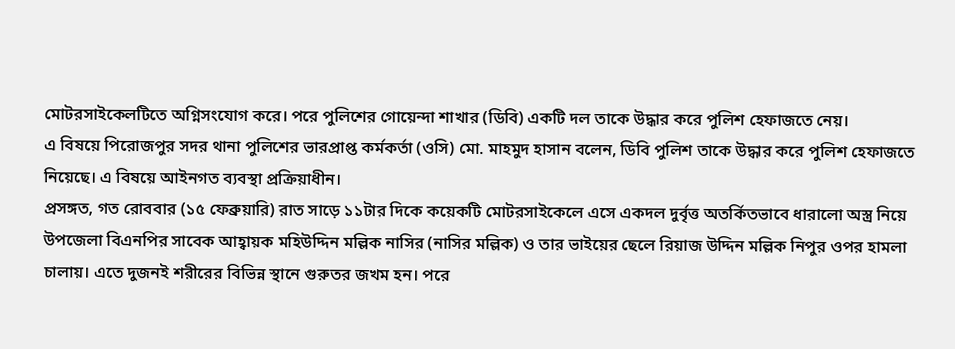মোটরসাইকেলটিতে অগ্নিসংযোগ করে। পরে পুলিশের গোয়েন্দা শাখার (ডিবি) একটি দল তাকে উদ্ধার করে পুলিশ হেফাজতে নেয়।
এ বিষয়ে পিরোজপুর সদর থানা পুলিশের ভারপ্রাপ্ত কর্মকর্তা (ওসি) মো. মাহমুদ হাসান বলেন, ডিবি পুলিশ তাকে উদ্ধার করে পুলিশ হেফাজতে নিয়েছে। এ বিষয়ে আইনগত ব্যবস্থা প্রক্রিয়াধীন।
প্রসঙ্গত, গত রোববার (১৫ ফেব্রুয়ারি) রাত সাড়ে ১১টার দিকে কয়েকটি মোটরসাইকেলে এসে একদল দুর্বৃত্ত অতর্কিতভাবে ধারালো অস্ত্র নিয়ে উপজেলা বিএনপির সাবেক আহ্বায়ক মহিউদ্দিন মল্লিক নাসির (নাসির মল্লিক) ও তার ভাইয়ের ছেলে রিয়াজ উদ্দিন মল্লিক নিপুর ওপর হামলা চালায়। এতে দুজনই শরীরের বিভিন্ন স্থানে গুরুতর জখম হন। পরে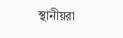স্থানীয়রা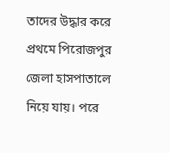তাদের উদ্ধার করে প্রথমে পিরোজপুর জেলা হাসপাতালে নিয়ে যায়। পরে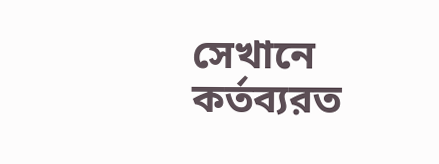সেখানে কর্তব্যরত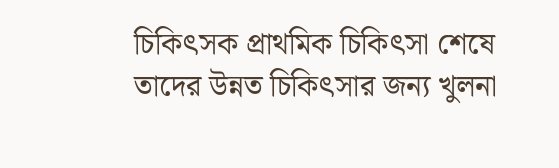চিকিৎসক প্রাথমিক চিকিৎসা শেষে তাদের উন্নত চিকিৎসার জন্য খুলনা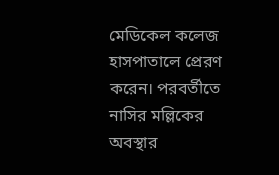মেডিকেল কলেজ হাসপাতালে প্রেরণ করেন। পরবর্তীতে নাসির মল্লিকের অবস্থার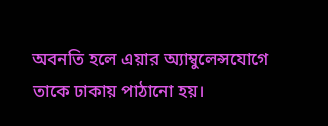অবনতি হলে এয়ার অ্যাম্বুলেন্সযোগে তাকে ঢাকায় পাঠানো হয়।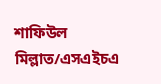শাফিউল মিল্লাত/এসএইচএ